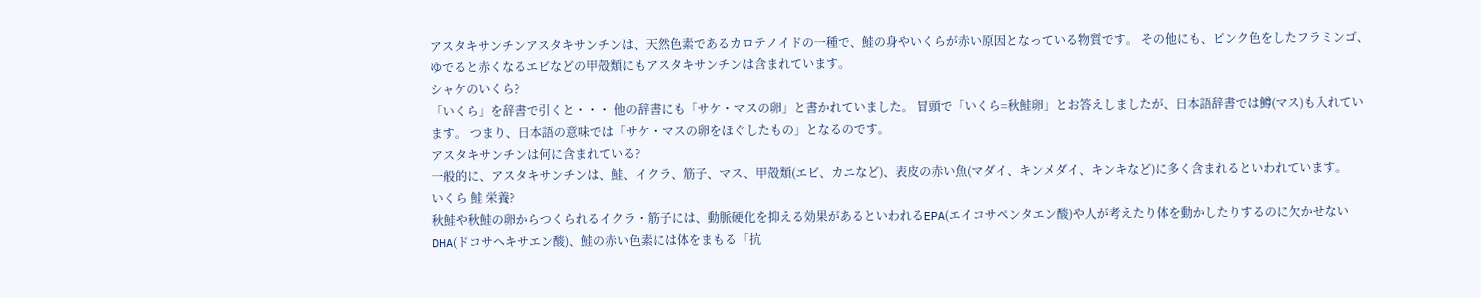アスタキサンチンアスタキサンチンは、天然色素であるカロテノイドの一種で、鮭の身やいくらが赤い原因となっている物質です。 その他にも、ピンク色をしたフラミンゴ、ゆでると赤くなるエビなどの甲殻類にもアスタキサンチンは含まれています。
シャケのいくら?
「いくら」を辞書で引くと・・・ 他の辞書にも「サケ・マスの卵」と書かれていました。 冒頭で「いくら=秋鮭卵」とお答えしましたが、日本語辞書では鱒(マス)も入れています。 つまり、日本語の意味では「サケ・マスの卵をほぐしたもの」となるのです。
アスタキサンチンは何に含まれている?
一般的に、アスタキサンチンは、鮭、イクラ、筋子、マス、甲殻類(エビ、カニなど)、表皮の赤い魚(マダイ、キンメダイ、キンキなど)に多く含まれるといわれています。
いくら 鮭 栄養?
秋鮭や秋鮭の卵からつくられるイクラ・筋子には、動脈硬化を抑える効果があるといわれるEPA(エイコサペンタエン酸)や人が考えたり体を動かしたりするのに欠かせないDHA(ドコサヘキサエン酸)、鮭の赤い色素には体をまもる「抗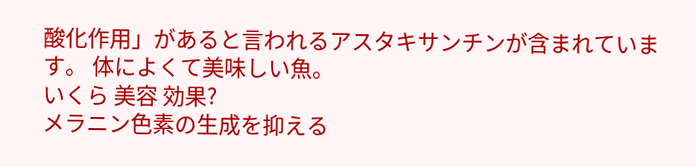酸化作用」があると言われるアスタキサンチンが含まれています。 体によくて美味しい魚。
いくら 美容 効果?
メラニン色素の生成を抑える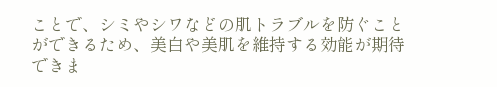ことで、シミやシワなどの肌トラブルを防ぐことができるため、美白や美肌を維持する効能が期待できま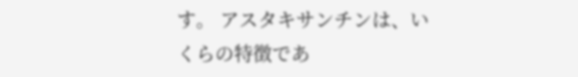す。 アスタキサンチンは、いくらの特徴であ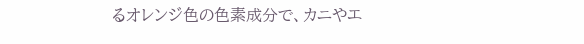るオレンジ色の色素成分で、カニやエ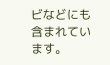ビなどにも含まれています。